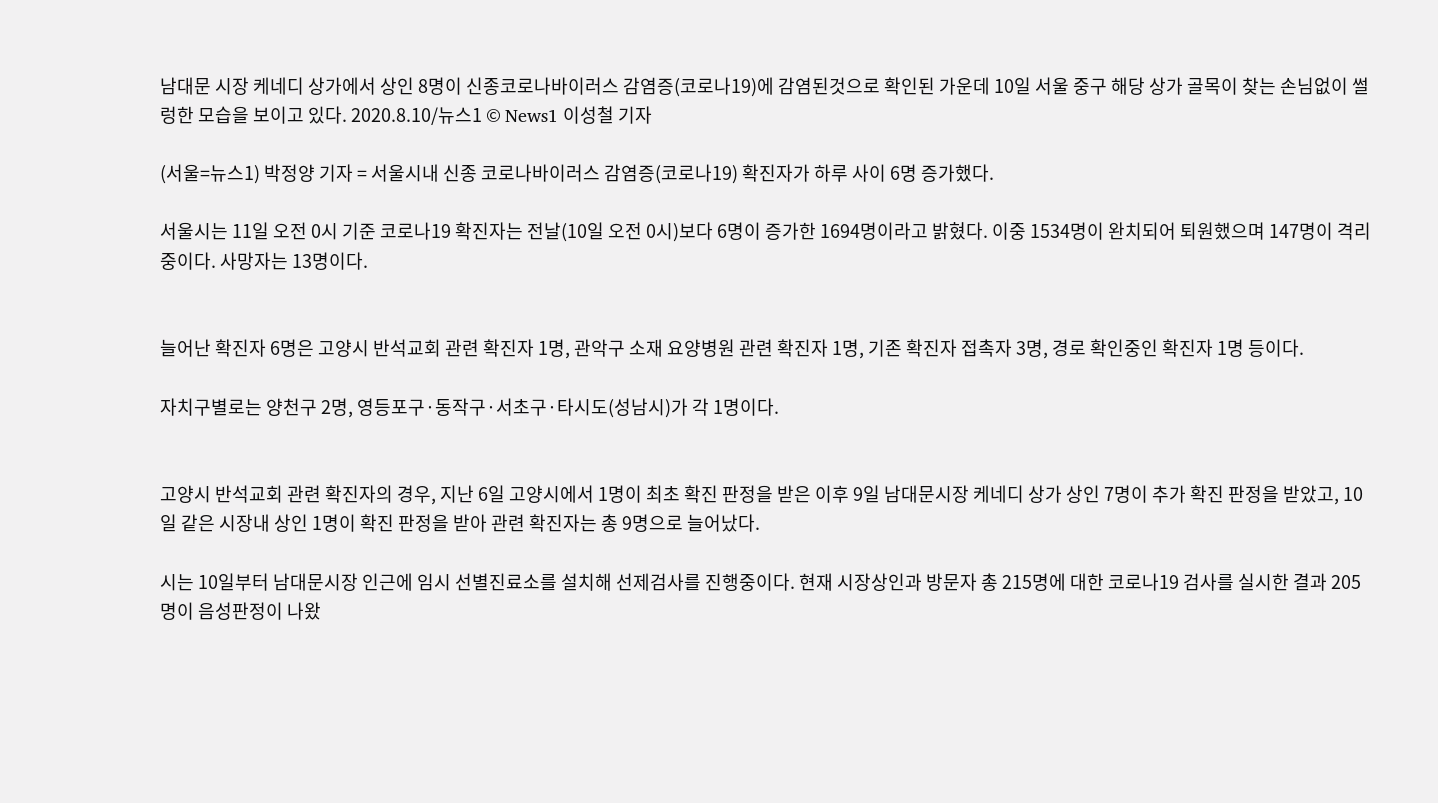남대문 시장 케네디 상가에서 상인 8명이 신종코로나바이러스 감염증(코로나19)에 감염된것으로 확인된 가운데 10일 서울 중구 해당 상가 골목이 찾는 손님없이 썰렁한 모습을 보이고 있다. 2020.8.10/뉴스1 © News1 이성철 기자

(서울=뉴스1) 박정양 기자 = 서울시내 신종 코로나바이러스 감염증(코로나19) 확진자가 하루 사이 6명 증가했다.

서울시는 11일 오전 0시 기준 코로나19 확진자는 전날(10일 오전 0시)보다 6명이 증가한 1694명이라고 밝혔다. 이중 1534명이 완치되어 퇴원했으며 147명이 격리중이다. 사망자는 13명이다.


늘어난 확진자 6명은 고양시 반석교회 관련 확진자 1명, 관악구 소재 요양병원 관련 확진자 1명, 기존 확진자 접촉자 3명, 경로 확인중인 확진자 1명 등이다.

자치구별로는 양천구 2명, 영등포구·동작구·서초구·타시도(성남시)가 각 1명이다.


고양시 반석교회 관련 확진자의 경우, 지난 6일 고양시에서 1명이 최초 확진 판정을 받은 이후 9일 남대문시장 케네디 상가 상인 7명이 추가 확진 판정을 받았고, 10일 같은 시장내 상인 1명이 확진 판정을 받아 관련 확진자는 총 9명으로 늘어났다.

시는 10일부터 남대문시장 인근에 임시 선별진료소를 설치해 선제검사를 진행중이다. 현재 시장상인과 방문자 총 215명에 대한 코로나19 검사를 실시한 결과 205명이 음성판정이 나왔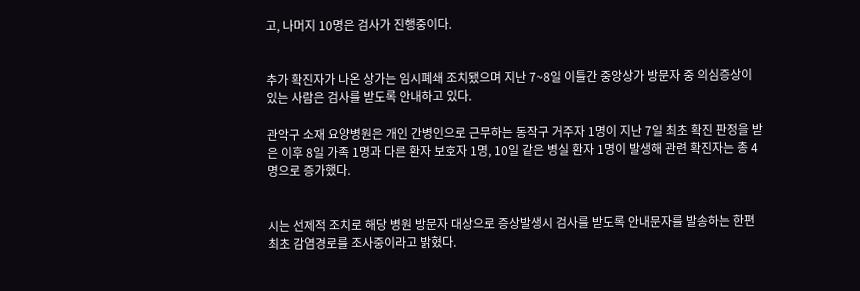고, 나머지 10명은 검사가 진행중이다.


추가 확진자가 나온 상가는 임시폐쇄 조치됐으며 지난 7~8일 이틀간 중앙상가 방문자 중 의심증상이 있는 사람은 검사를 받도록 안내하고 있다.

관악구 소재 요양병원은 개인 간병인으로 근무하는 동작구 거주자 1명이 지난 7일 최초 확진 판정을 받은 이후 8일 가족 1명과 다른 환자 보호자 1명, 10일 같은 병실 환자 1명이 발생해 관련 확진자는 총 4명으로 증가했다.


시는 선제적 조치로 해당 병원 방문자 대상으로 증상발생시 검사를 받도록 안내문자를 발송하는 한편 최초 감염경로를 조사중이라고 밝혔다.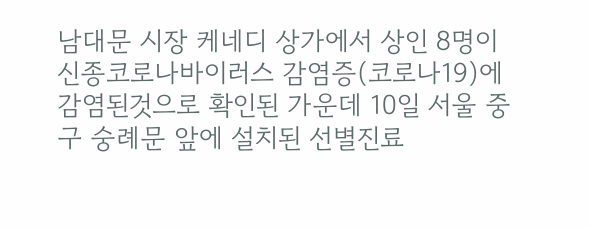남대문 시장 케네디 상가에서 상인 8명이 신종코로나바이러스 감염증(코로나19)에 감염된것으로 확인된 가운데 10일 서울 중구 숭례문 앞에 설치된 선별진료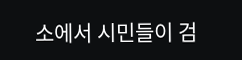소에서 시민들이 검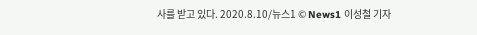사를 받고 있다. 2020.8.10/뉴스1 © News1 이성철 기자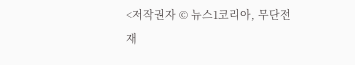<저작권자 © 뉴스1코리아, 무단전재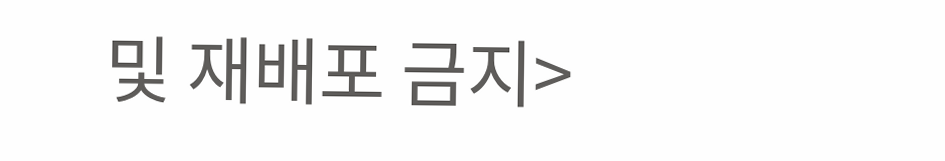및 재배포 금지>